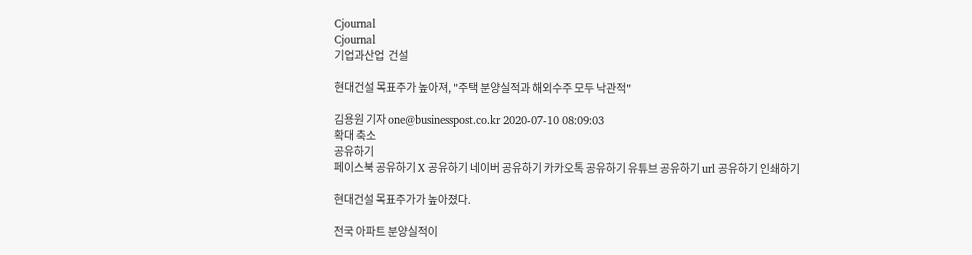Cjournal
Cjournal
기업과산업  건설

현대건설 목표주가 높아져, "주택 분양실적과 해외수주 모두 낙관적"

김용원 기자 one@businesspost.co.kr 2020-07-10 08:09:03
확대 축소
공유하기
페이스북 공유하기 X 공유하기 네이버 공유하기 카카오톡 공유하기 유튜브 공유하기 url 공유하기 인쇄하기

현대건설 목표주가가 높아졌다.

전국 아파트 분양실적이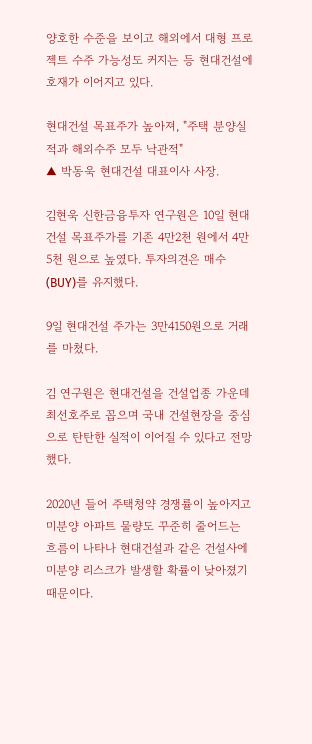양호한 수준을 보이고 해외에서 대형 프로젝트 수주 가능성도 커지는 등 현대건설에 호재가 이어지고 있다.

현대건설 목표주가 높아져, "주택 분양실적과 해외수주 모두 낙관적"
▲ 박동욱 현대건설 대표이사 사장.

김현욱 신한금융투자 연구원은 10일 현대건설 목표주가를 기존 4만2천 원에서 4만5천 원으로 높였다. 투자의견은 매수(BUY)를 유지했다.

9일 현대건설 주가는 3만4150원으로 거래를 마쳤다.

김 연구원은 현대건설을 건설업종 가운데 최선호주로 꼽으며 국내 건설현장을 중심으로 탄탄한 실적이 이어질 수 있다고 전망했다.

2020년 들어 주택청약 경쟁률이 높아지고 미분양 아파트 물량도 꾸준히 줄어드는 흐름이 나타나 현대건설과 같은 건설사에 미분양 리스크가 발생할 확률이 낮아졌기 때문이다.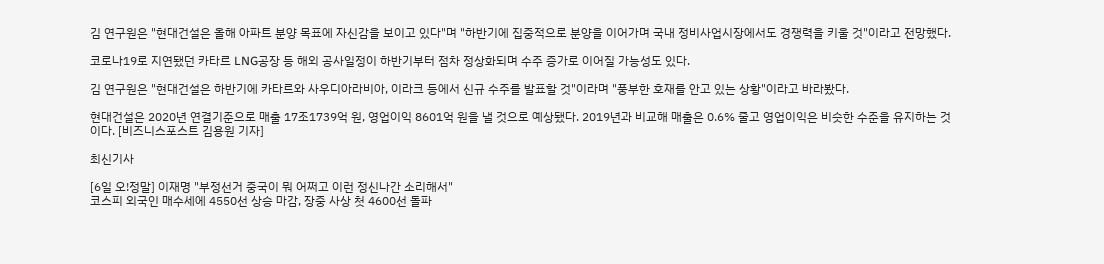김 연구원은 "현대건설은 올해 아파트 분양 목표에 자신감을 보이고 있다"며 "하반기에 집중적으로 분양을 이어가며 국내 정비사업시장에서도 경쟁력을 키울 것"이라고 전망했다.

코로나19로 지연됐던 카타르 LNG공장 등 해외 공사일정이 하반기부터 점차 정상화되며 수주 증가로 이어질 가능성도 있다.

김 연구원은 "현대건설은 하반기에 카타르와 사우디아라비아, 이라크 등에서 신규 수주를 발표할 것"이라며 "풍부한 호재를 안고 있는 상황"이라고 바라봤다.

현대건설은 2020년 연결기준으로 매출 17조1739억 원, 영업이익 8601억 원을 낼 것으로 예상됐다. 2019년과 비교해 매출은 0.6% 줄고 영업이익은 비슷한 수준을 유지하는 것이다. [비즈니스포스트 김용원 기자]

최신기사

[6일 오!정말] 이재명 "부정선거 중국이 뭐 어쩌고 이런 정신나간 소리해서"
코스피 외국인 매수세에 4550선 상승 마감, 장중 사상 첫 4600선 돌파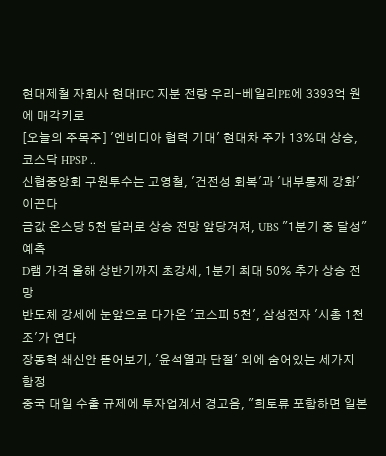현대제철 자회사 현대IFC 지분 전량 우리-베일리PE에 3393억 원에 매각키로
[오늘의 주목주] '엔비디아 협력 기대' 현대차 주가 13%대 상승, 코스닥 HPSP ..
신협중앙회 구원투수는 고영철, '건전성 회복'과 '내부통제 강화' 이끈다
금값 온스당 5천 달러로 상승 전망 앞당겨져, UBS "1분기 중 달성" 예측
D램 가격 올해 상반기까지 초강세, 1분기 최대 50% 추가 상승 전망
반도체 강세에 눈앞으로 다가온 '코스피 5천', 삼성전자 '시총 1천조'가 연다
장동혁 쇄신안 뜯어보기, '윤석열과 단절' 외에 숨어있는 세가지 함정
중국 대일 수출 규제에 투자업계서 경고음, "희토류 포함하면 일본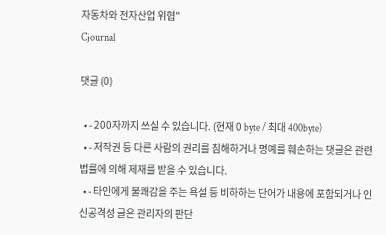자동차와 전자산업 위협"
Cjournal

댓글 (0)

  • - 200자까지 쓰실 수 있습니다. (현재 0 byte / 최대 400byte)
  • - 저작권 등 다른 사람의 권리를 침해하거나 명예를 훼손하는 댓글은 관련 법률에 의해 제재를 받을 수 있습니다.
  • - 타인에게 불쾌감을 주는 욕설 등 비하하는 단어가 내용에 포함되거나 인신공격성 글은 관리자의 판단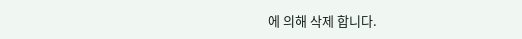에 의해 삭제 합니다.